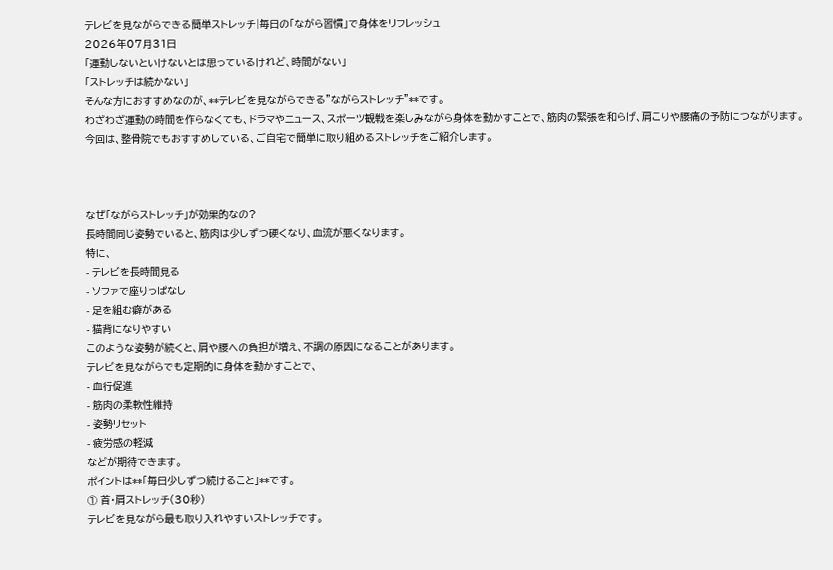テレビを見ながらできる簡単ストレッチ|毎日の「ながら習慣」で身体をリフレッシュ
2026年07月31日
「運動しないといけないとは思っているけれど、時間がない」
「ストレッチは続かない」
そんな方におすすめなのが、**テレビを見ながらできる”ながらストレッチ”**です。
わざわざ運動の時間を作らなくても、ドラマやニュース、スポーツ観戦を楽しみながら身体を動かすことで、筋肉の緊張を和らげ、肩こりや腰痛の予防につながります。
今回は、整骨院でもおすすめしている、ご自宅で簡単に取り組めるストレッチをご紹介します。



なぜ「ながらストレッチ」が効果的なの?
長時間同じ姿勢でいると、筋肉は少しずつ硬くなり、血流が悪くなります。
特に、
- テレビを長時間見る
- ソファで座りっぱなし
- 足を組む癖がある
- 猫背になりやすい
このような姿勢が続くと、肩や腰への負担が増え、不調の原因になることがあります。
テレビを見ながらでも定期的に身体を動かすことで、
- 血行促進
- 筋肉の柔軟性維持
- 姿勢リセット
- 疲労感の軽減
などが期待できます。
ポイントは**「毎日少しずつ続けること」**です。
① 首・肩ストレッチ(30秒)
テレビを見ながら最も取り入れやすいストレッチです。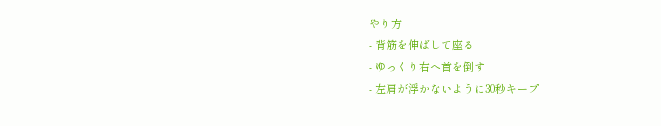やり方
- 背筋を伸ばして座る
- ゆっくり右へ首を倒す
- 左肩が浮かないように30秒キープ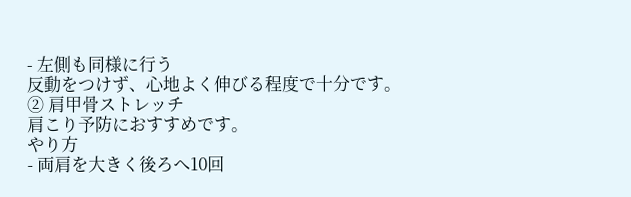- 左側も同様に行う
反動をつけず、心地よく伸びる程度で十分です。
② 肩甲骨ストレッチ
肩こり予防におすすめです。
やり方
- 両肩を大きく後ろへ10回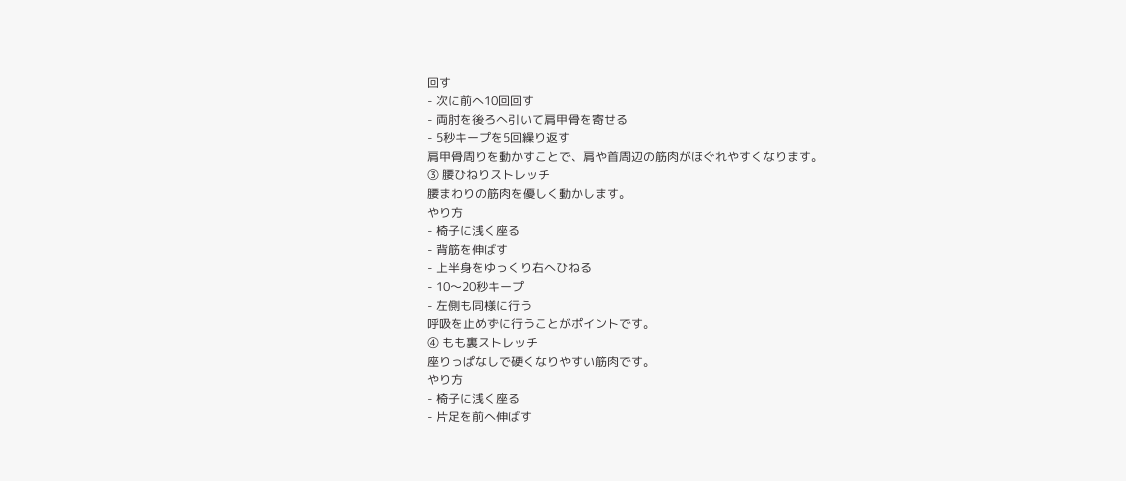回す
- 次に前へ10回回す
- 両肘を後ろへ引いて肩甲骨を寄せる
- 5秒キープを5回繰り返す
肩甲骨周りを動かすことで、肩や首周辺の筋肉がほぐれやすくなります。
③ 腰ひねりストレッチ
腰まわりの筋肉を優しく動かします。
やり方
- 椅子に浅く座る
- 背筋を伸ばす
- 上半身をゆっくり右へひねる
- 10〜20秒キープ
- 左側も同様に行う
呼吸を止めずに行うことがポイントです。
④ もも裏ストレッチ
座りっぱなしで硬くなりやすい筋肉です。
やり方
- 椅子に浅く座る
- 片足を前へ伸ばす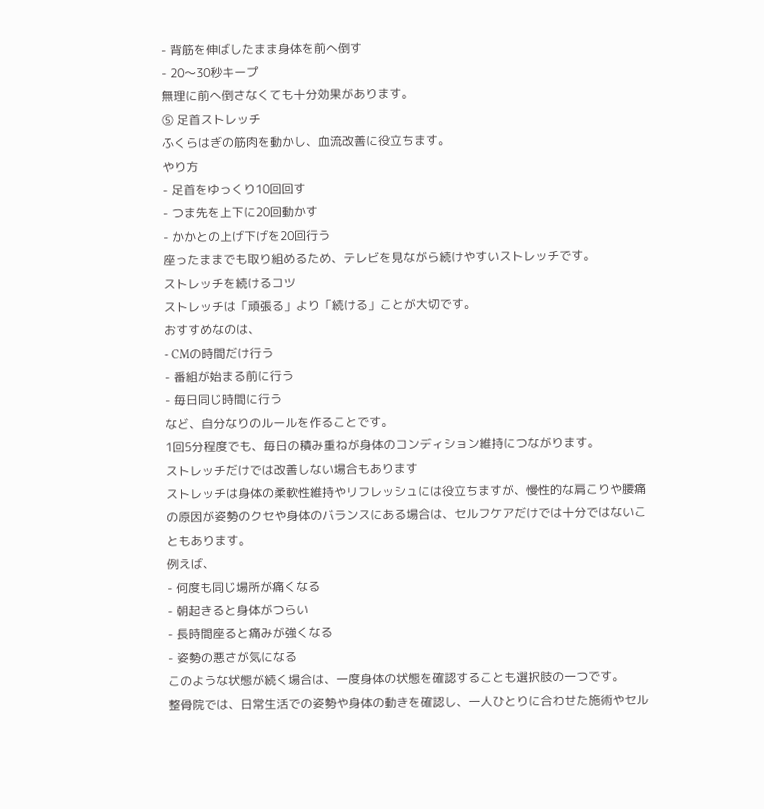- 背筋を伸ばしたまま身体を前へ倒す
- 20〜30秒キープ
無理に前へ倒さなくても十分効果があります。
⑤ 足首ストレッチ
ふくらはぎの筋肉を動かし、血流改善に役立ちます。
やり方
- 足首をゆっくり10回回す
- つま先を上下に20回動かす
- かかとの上げ下げを20回行う
座ったままでも取り組めるため、テレビを見ながら続けやすいストレッチです。
ストレッチを続けるコツ
ストレッチは「頑張る」より「続ける」ことが大切です。
おすすめなのは、
- CMの時間だけ行う
- 番組が始まる前に行う
- 毎日同じ時間に行う
など、自分なりのルールを作ることです。
1回5分程度でも、毎日の積み重ねが身体のコンディション維持につながります。
ストレッチだけでは改善しない場合もあります
ストレッチは身体の柔軟性維持やリフレッシュには役立ちますが、慢性的な肩こりや腰痛の原因が姿勢のクセや身体のバランスにある場合は、セルフケアだけでは十分ではないこともあります。
例えば、
- 何度も同じ場所が痛くなる
- 朝起きると身体がつらい
- 長時間座ると痛みが強くなる
- 姿勢の悪さが気になる
このような状態が続く場合は、一度身体の状態を確認することも選択肢の一つです。
整骨院では、日常生活での姿勢や身体の動きを確認し、一人ひとりに合わせた施術やセル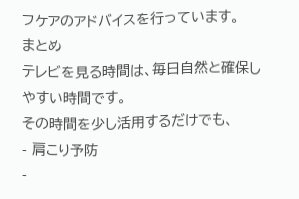フケアのアドバイスを行っています。
まとめ
テレビを見る時間は、毎日自然と確保しやすい時間です。
その時間を少し活用するだけでも、
- 肩こり予防
-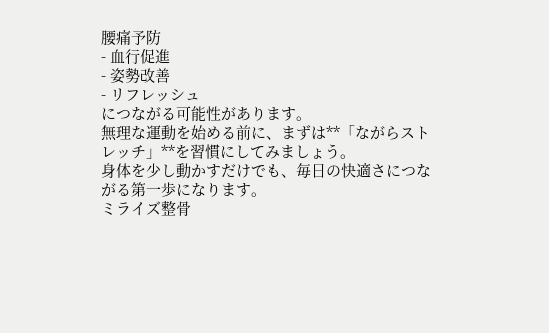腰痛予防
- 血行促進
- 姿勢改善
- リフレッシュ
につながる可能性があります。
無理な運動を始める前に、まずは**「ながらストレッチ」**を習慣にしてみましょう。
身体を少し動かすだけでも、毎日の快適さにつながる第一歩になります。
ミライズ整骨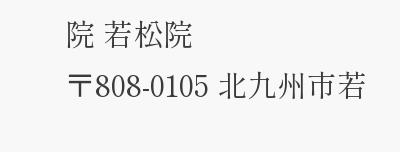院 若松院
〒808-0105 北九州市若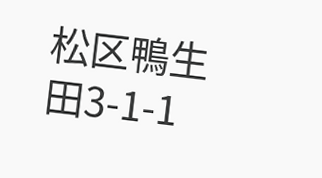松区鴨生田3-1-1